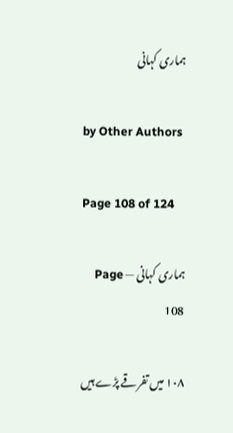ہماری کہانی

by Other Authors

Page 108 of 124

ہماری کہانی — Page 108

۱۰۸ میں تفرقے پڑے ہیں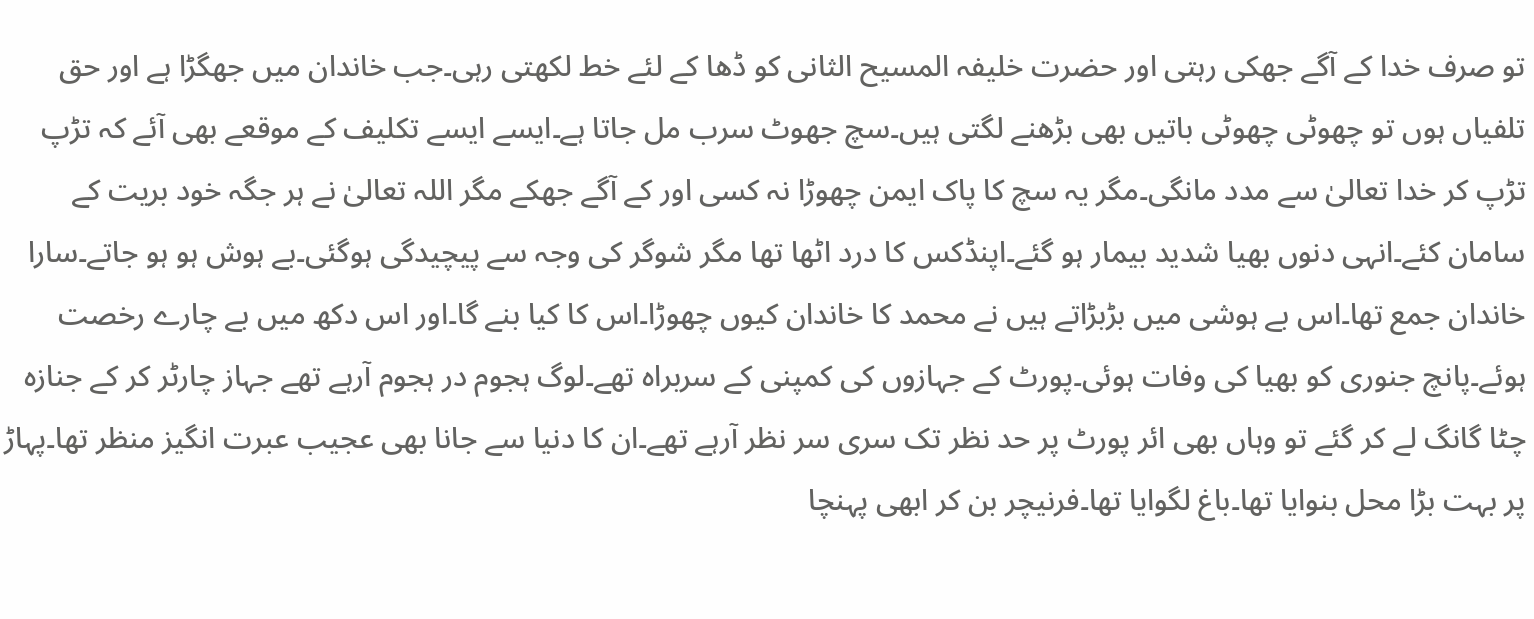تو صرف خدا کے آگے جھکی رہتی اور حضرت خلیفہ المسیح الثانی کو ڈھا کے لئے خط لکھتی رہی۔جب خاندان میں جھگڑا ہے اور حق تلفیاں ہوں تو چھوٹی چھوٹی باتیں بھی بڑھنے لگتی ہیں۔سچ جھوٹ سرب مل جاتا ہے۔ایسے ایسے تکلیف کے موقعے بھی آئے کہ تڑپ تڑپ کر خدا تعالیٰ سے مدد مانگی۔مگر یہ سچ کا پاک ایمن چھوڑا نہ کسی اور کے آگے جھکے مگر اللہ تعالیٰ نے ہر جگہ خود بریت کے سامان کئے۔انہی دنوں بھیا شدید بیمار ہو گئے۔اپنڈکس کا درد اٹھا تھا مگر شوگر کی وجہ سے پیچیدگی ہوگئی۔بے ہوش ہو ہو جاتے۔سارا خاندان جمع تھا۔اس بے ہوشی میں بڑبڑاتے ہیں نے محمد کا خاندان کیوں چھوڑا۔اس کا کیا بنے گا۔اور اس دکھ میں بے چارے رخصت ہوئے۔پانچ جنوری کو بھیا کی وفات ہوئی۔پورٹ کے جہازوں کی کمپنی کے سربراہ تھے۔لوگ ہجوم در ہجوم آرہے تھے جہاز چارٹر کر کے جنازہ چٹا گانگ لے کر گئے تو وہاں بھی ائر پورٹ پر حد نظر تک سری سر نظر آرہے تھے۔ان کا دنیا سے جانا بھی عجیب عبرت انگیز منظر تھا۔پہاڑ پر بہت بڑا محل بنوایا تھا۔باغ لگوایا تھا۔فرنیچر بن کر ابھی پہنچا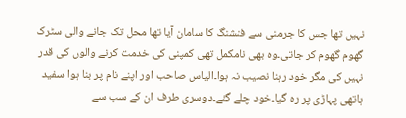نہیں تھا جس کا جرمنی سے فنشنگ کا سامان آیا تھا محل تک جانے والی سٹرک گھوم گھوم کر جاتی۔وہ بھی نامکمل تھی کمپنی کی خدمت کرنے والوں کی قدر نہیں کی مگر خود رہنا نصیب نہ ہوا۔الیاس صاحب اور اپنے نام پر بنا ہوا سفید ہاتھی پہاڑی پر رہ گیا۔خود چلے گئے۔دوسری طرف ان کے سب سے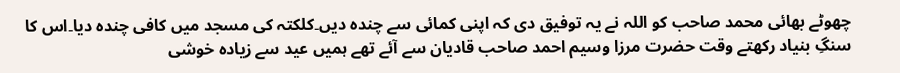چھوٹے بھائی محمد صاحب کو اللہ نے یہ توفیق دی کہ اپنی کمائی سے چندہ دیں۔کلکتہ کی مسجد میں کافی چندہ دیا۔اس کا سنگِ بنیاد رکھتے وقت حضرت مرزا وسیم احمد صاحب قادیان سے آئے تھے ہمیں عید سے زیادہ خوشی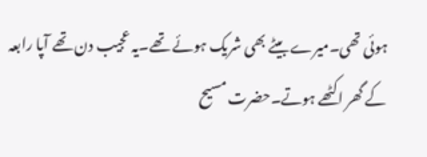ہوئی تھی۔میرے بیٹے بھی شریک ہوئے تھے۔یہ عجیب دن تھے آپا رابعہ کے گھر اکٹھے ہوتے۔حضرت مسیح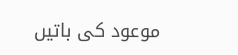موعود کی باتیں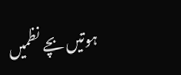ہوتیں بچے نظمیں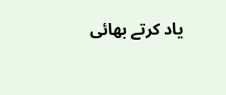یاد کرتے بھائی